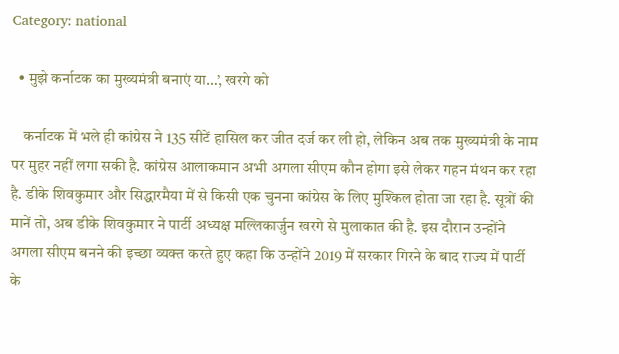Category: national

  • मुझे कर्नाटक का मुख्यमंत्री बनाएं या…’, खरगे को

    कर्नाटक में भले ही कांग्रेस ने 135 सीटें हासिल कर जीत दर्ज कर ली हो, लेकिन अब तक मुख्यमंत्री के नाम पर मुहर नहीं लगा सकी है. कांग्रेस आलाकमान अभी अगला सीएम कौन होगा इसे लेकर गहन मंथन कर रहा है. डीके शिवकुमार और सिद्धारमैया में से किसी एक चुनना कांग्रेस के लिए मुश्किल होता जा रहा है. सूत्रों की मानें तो, अब डीके शिवकुमार ने पार्टी अध्यक्ष मल्लिकार्जुन खरगे से मुलाकात की है. इस दौरान उन्होंने अगला सीएम बनने की इच्छा व्यक्त करते हुए कहा कि उन्होंने 2019 में सरकार गिरने के बाद राज्य में पार्टी के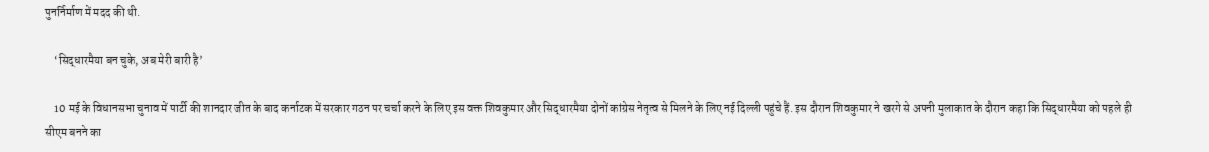पुनर्निर्माण में मदद की थी.

    ‘सिद्धारमैया बन चुके, अब मेरी बारी है’

    10 मई के विधानसभा चुनाव में पार्टी की शानदार जीत के बाद कर्नाटक में सरकार गठन पर चर्चा करने के लिए इस वक्त शिवकुमार और सिद्धारमैया दोनों कांग्रेस नेतृत्व से मिलने के लिए नई दिल्ली पहुंचे हैं. इस दौरान शिवकुमार ने खरगे से अपनी मुलाकात के दौरान कहा कि सिद्धारमैया को पहले ही सीएम बनने का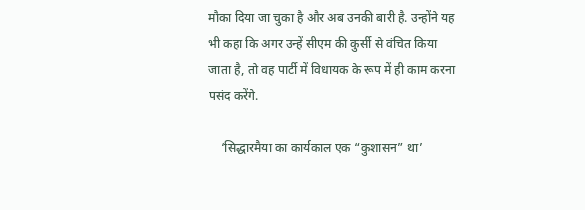मौका दिया जा चुका है और अब उनकी बारी है. उन्होंने यह भी कहा कि अगर उन्हें सीएम की कुर्सी से वंचित किया जाता है, तो वह पार्टी में विधायक के रूप में ही काम करना पसंद करेंगे.

    ‘सिद्धारमैया का कार्यकाल एक “कुशासन” था’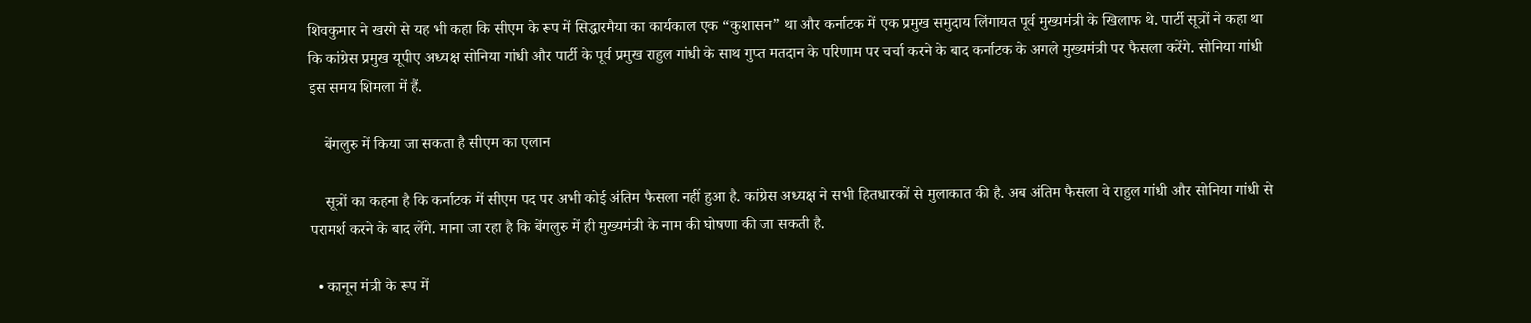शिवकुमार ने खरगे से यह भी कहा कि सीएम के रूप में सिद्धारमैया का कार्यकाल एक “कुशासन” था और कर्नाटक में एक प्रमुख समुदाय लिंगायत पूर्व मुख्यमंत्री के खिलाफ थे. पार्टी सूत्रों ने कहा था कि कांग्रेस प्रमुख यूपीए अध्यक्ष सोनिया गांधी और पार्टी के पूर्व प्रमुख राहुल गांधी के साथ गुप्त मतदान के परिणाम पर चर्चा करने के बाद कर्नाटक के अगले मुख्यमंत्री पर फैसला करेंगे. सोनिया गांधी इस समय शिमला में हैं.

    बेंगलुरु में किया जा सकता है सीएम का एलान

    सूत्रों का कहना है कि कर्नाटक में सीएम पद पर अभी कोई अंतिम फैसला नहीं हुआ है. कांग्रेस अध्यक्ष ने सभी हितधारकों से मुलाकात की है. अब अंतिम फैसला वे राहुल गांधी और सोनिया गांधी से परामर्श करने के बाद लेंगे. माना जा रहा है कि बेंगलुरु में ही मुख्यमंत्री के नाम की घोषणा की जा सकती है.

  • कानून मंत्री के रूप में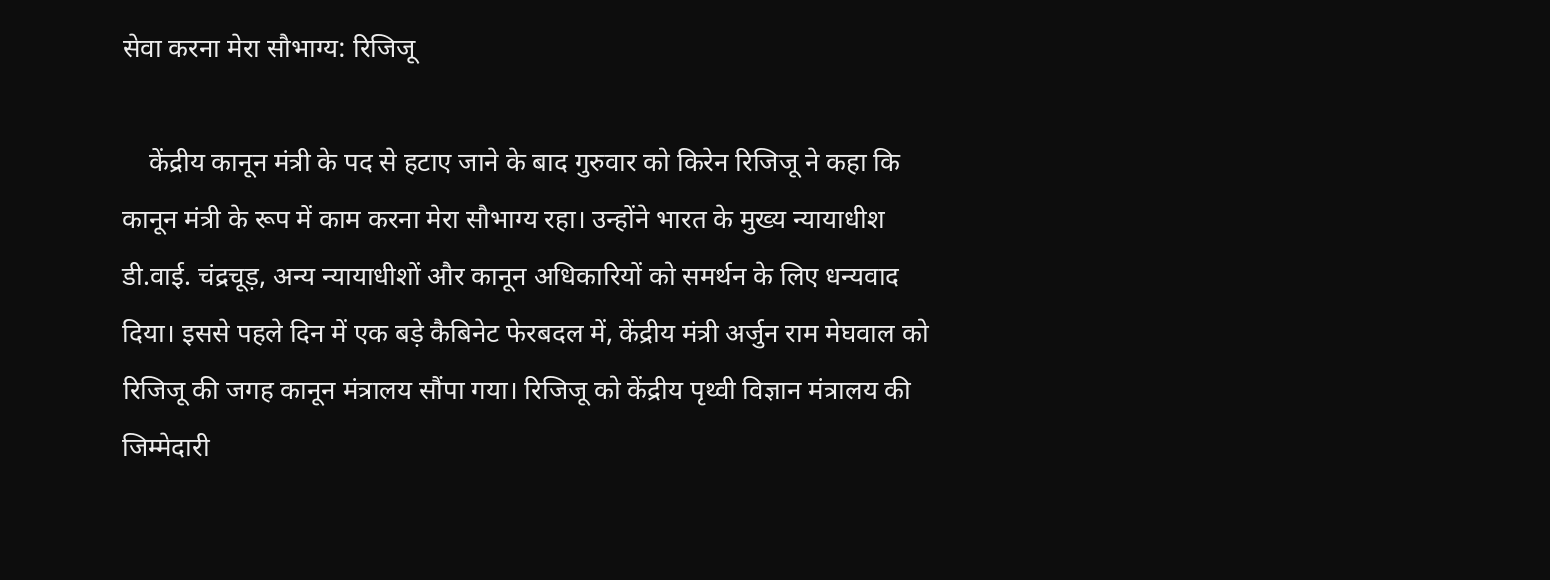सेवा करना मेरा सौभाग्य: रिजिजू

    केंद्रीय कानून मंत्री के पद से हटाए जाने के बाद गुरुवार को किरेन रिजिजू ने कहा कि कानून मंत्री के रूप में काम करना मेरा सौभाग्य रहा। उन्होंने भारत के मुख्य न्यायाधीश डी.वाई. चंद्रचूड़, अन्य न्यायाधीशों और कानून अधिकारियों को समर्थन के लिए धन्यवाद दिया। इससे पहले दिन में एक बड़े कैबिनेट फेरबदल में, केंद्रीय मंत्री अर्जुन राम मेघवाल को रिजिजू की जगह कानून मंत्रालय सौंपा गया। रिजिजू को केंद्रीय पृथ्वी विज्ञान मंत्रालय की जिम्मेदारी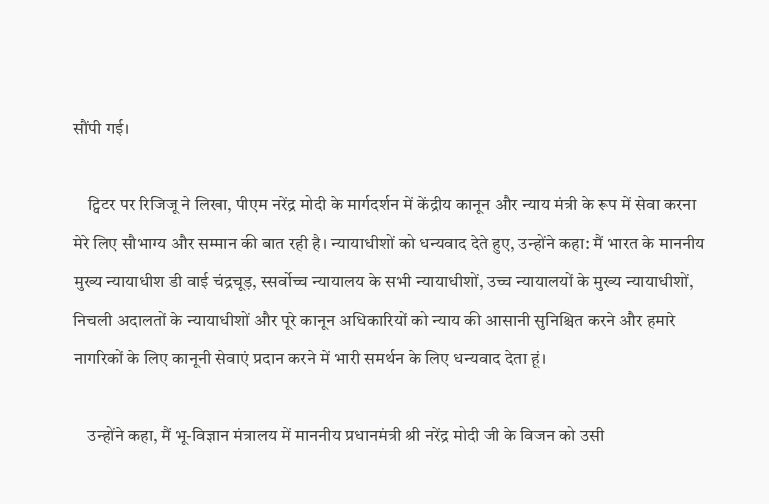सौंपी गई।

    ट्विटर पर रिजिजू ने लिखा, पीएम नरेंद्र मोदी के मार्गदर्शन में केंद्रीय कानून और न्याय मंत्री के रूप में सेवा करना मेरे लिए सौभाग्य और सम्मान की बात रही है। न्यायाधीशों को धन्यवाद देते हुए, उन्होंने कहा: मैं भारत के माननीय मुख्य न्यायाधीश डी वाई चंद्रचूड़, स्सर्वोच्च न्यायालय के सभी न्यायाधीशों, उच्च न्यायालयों के मुख्य न्यायाधीशों, निचली अदालतों के न्यायाधीशों और पूरे कानून अधिकारियों को न्याय की आसानी सुनिश्चित करने और हमारे नागरिकों के लिए कानूनी सेवाएं प्रदान करने में भारी समर्थन के लिए धन्यवाद देता हूं।

    उन्होंने कहा, मैं भू-विज्ञान मंत्रालय में माननीय प्रधानमंत्री श्री नरेंद्र मोदी जी के विजन को उसी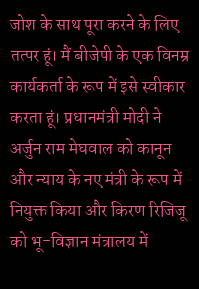जोश के साथ पूरा करने के लिए तत्पर हूं। मैं बीजेपी के एक विनम्र कार्यकर्ता के रूप में इसे स्वीकार करता हूं। प्रधानमंत्री मोदी ने अर्जुन राम मेघवाल को कानून और न्याय के नए मंत्री के रूप में नियुक्त किया और किरण रिजिजू को भू-विज्ञान मंत्रालय में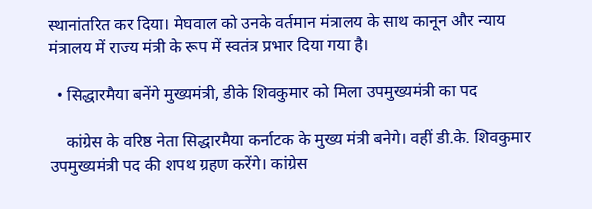स्थानांतरित कर दिया। मेघवाल को उनके वर्तमान मंत्रालय के साथ कानून और न्याय मंत्रालय में राज्य मंत्री के रूप में स्वतंत्र प्रभार दिया गया है।

  • सिद्धारमैया बनेंगे मुख्यमंत्री, डीके शिवकुमार को मिला उपमुख्यमंत्री का पद

    कांग्रेस के वरिष्ठ नेता सिद्धारमैया कर्नाटक के मुख्य मंत्री बनेगे। वहीं डी.के. शिवकुमार उपमुख्यमंत्री पद की शपथ ग्रहण करेंगे। कांग्रेस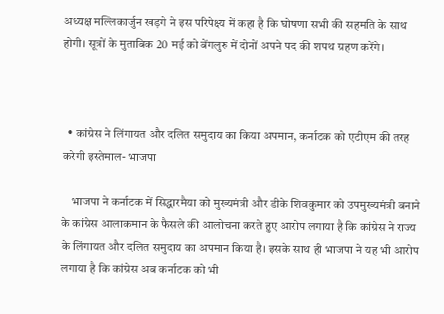अध्यक्ष मल्लिकार्जुन खड़गे ने इस परिपेक्ष्य में कहा है कि घोषणा सभी की सहमति के साथ होगी। सूत्रों के मुताबिक 20 मई को बेंगलुरु में दोनों अपने पद की शपथ ग्रहण करेंगे।



  • कांग्रेस ने लिंगायत और दलित समुदाय का किया अपमान, कर्नाटक को एटीएम की तरह करेगी इस्तेमाल- भाजपा

    भाजपा ने कर्नाटक में सिद्धारमैया को मुख्यमंत्री और डीके शिवकुमार को उपमुख्यमंत्री बनाने के कांग्रेस आलाकमान के फैसले की आलोचना करते हुए आरोप लगाया है कि कांग्रेस ने राज्य के लिंगायत और दलित समुदाय का अपमान किया है। इसके साथ ही भाजपा ने यह भी आरोप लगाया है कि कांग्रेस अब कर्नाटक को भी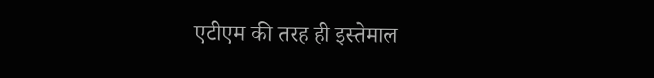एटीएम की तरह ही इस्तेमाल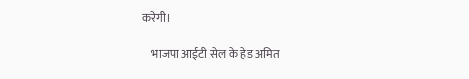करेगी।

    भाजपा आईटी सेल के हेड अमित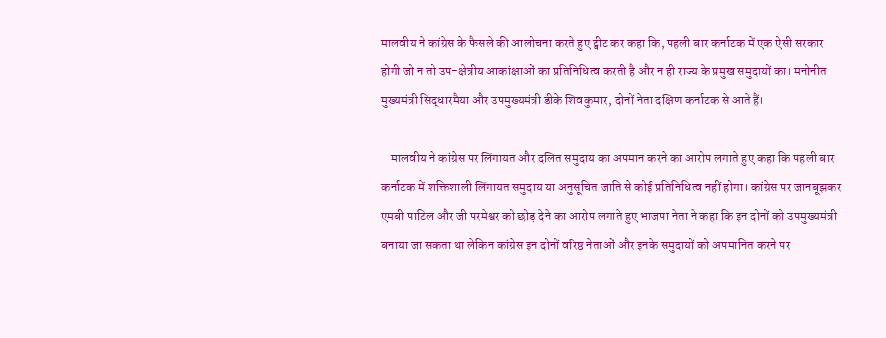मालवीय ने कांग्रेस के फैसले की आलोचना करते हुए ट्वीट कर कहा कि, पहली बार कर्नाटक में एक ऐसी सरकार होगी जो न तो उप-क्षेत्रीय आकांक्षाओं का प्रतिनिधित्व करती है और न ही राज्य के प्रमुख समुदायों का। मनोनीत मुख्यमंत्री सिद्धारमैया और उपमुख्यमंत्री डीके शिवकुमार, दोनों नेता दक्षिण कर्नाटक से आते हैं।

    मालवीय ने कांग्रेस पर लिंगायत और दलित समुदाय का अपमान करने का आरोप लगाते हुए कहा कि पहली बार कर्नाटक में शक्तिशाली लिंगायत समुदाय या अनुसूचित जाति से कोई प्रतिनिधित्व नहीं होगा। कांग्रेस पर जानबूझकर एमबी पाटिल और जी परमेश्वर को छोड़ देने का आरोप लगाते हुए भाजपा नेता ने कहा कि इन दोनों को उपमुख्यमंत्री बनाया जा सकता था लेकिन कांग्रेस इन दोनों वरिष्ठ नेताओं और इनके समुदायों को अपमानित करने पर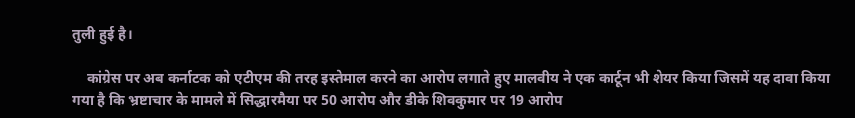तुली हुई है।

    कांग्रेस पर अब कर्नाटक को एटीएम की तरह इस्तेमाल करने का आरोप लगाते हुए मालवीय ने एक कार्टून भी शेयर किया जिसमें यह दावा किया गया है कि भ्रष्टाचार के मामले में सिद्धारमैया पर 50 आरोप और डीके शिवकुमार पर 19 आरोप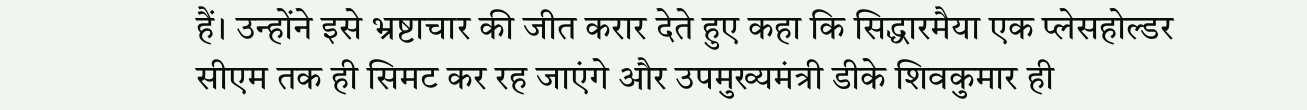हैं। उन्होंने इसे भ्रष्टाचार की जीत करार देते हुए कहा कि सिद्धारमैया एक प्लेसहोल्डर सीएम तक ही सिमट कर रह जाएंगे और उपमुख्यमंत्री डीके शिवकुमार ही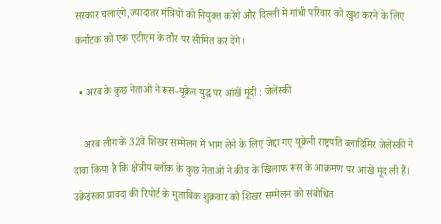सरकार चलाएंगे,ज्यादातर मंत्रियों को नियुक्त करेंगे और दिल्ली में गांधी परिवार को खुश करने के लिए कर्नाटक को एक एटीएम के तौर पर सीमित कर देंगे।

  • अरब के कुछ नेताओं ने रूस-यूक्रेन युद्ध पर आंखें मूंदी : जेलेंस्की

    अरब लीग के 32वें शिखर सम्मेलन में भाग लेने के लिए जेद्दा गए यूक्रेनी राष्ट्रपति ब्लादिमिर जेलेंस्की ने दावा किया है कि क्षेत्रीय ब्लॉक के कुछ नेताओं ने कीव के खिलाफ रूस के आक्रमण पर आंखें मूंद ली हैं। उक्रेइंस्का प्रावदा की रिपोर्ट के मुताबिक शुक्रवार को शिखर सम्मेलन को संबोधित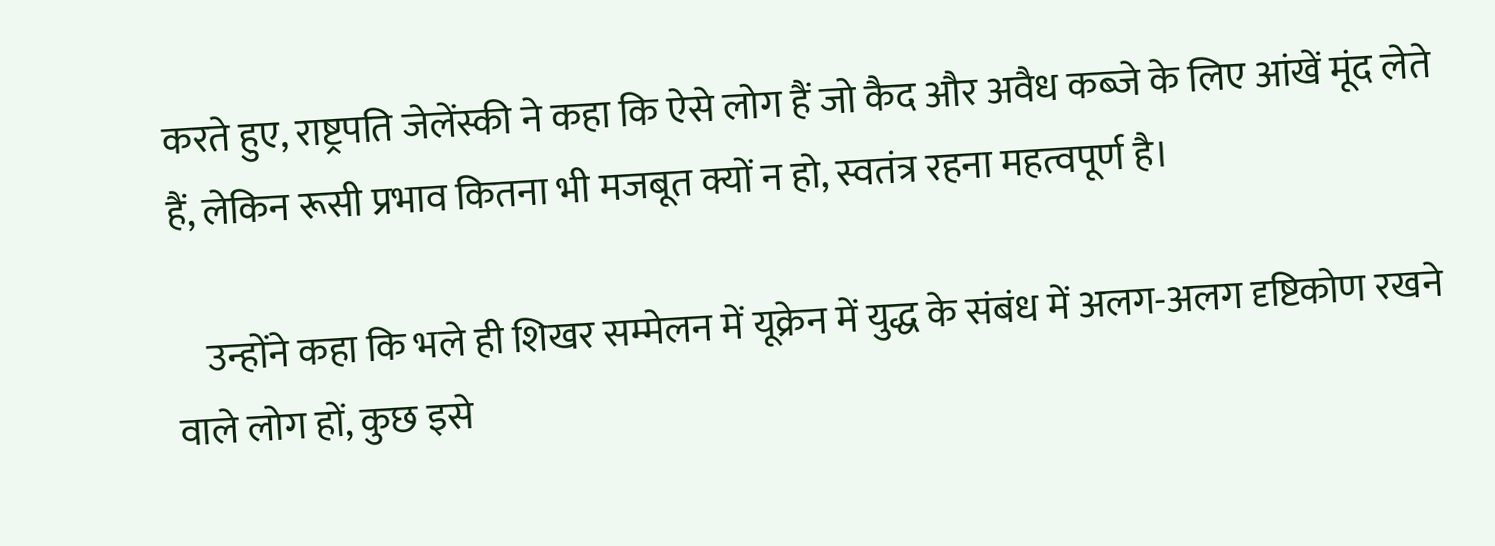करते हुए, राष्ट्रपति जेलेंस्की ने कहा कि ऐसे लोग हैं जो कैद और अवैध कब्जे के लिए आंखें मूंद लेते हैं, लेकिन रूसी प्रभाव कितना भी मजबूत क्यों न हो, स्वतंत्र रहना महत्वपूर्ण है।

    उन्होंने कहा कि भले ही शिखर सम्मेलन में यूक्रेन में युद्ध के संबंध में अलग-अलग दृष्टिकोण रखने वाले लोग हों, कुछ इसे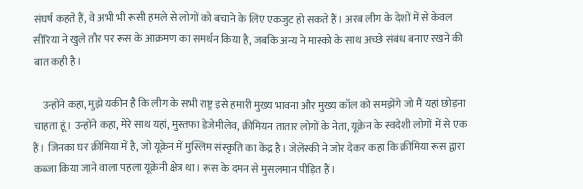संघर्ष कहते हैं, वे अभी भी रूसी हमले से लोगों को बचाने के लिए एकजुट हो सकते हैं। अरब लीग के देशों में से केवल सीरिया ने खुले तौर पर रूस के आक्रमण का समर्थन किया है, जबकि अन्य ने मास्को के साथ अच्छे संबंध बनाए रखने की बात कही है।

    उन्होंने कहा, मुझे यकीन है कि लीग के सभी राष्ट्र इसे हमारी मुख्य भावना और मुख्य कॉल को समझेंगे जो मैं यहां छोड़ना चाहता हूं। उन्होंने कहा, मेरे साथ यहां, मुस्तफा डेजेमीलेव, क्रीमियन तातार लोगों के नेता, यूक्रेन के स्वदेशी लोगों में से एक हैं। जिनका घर क्रीमिया में है, जो यूक्रेन में मुस्लिम संस्कृति का केंद्र है। जेलेंस्की ने जोर देकर कहा कि क्रीमिया रूस द्वारा कब्जा किया जाने वाला पहला यूक्रेनी क्षेत्र था। रूस के दमन से मुसलमान पीड़ित हैं।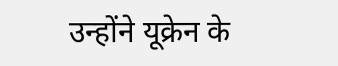उन्होंने यूक्रेन के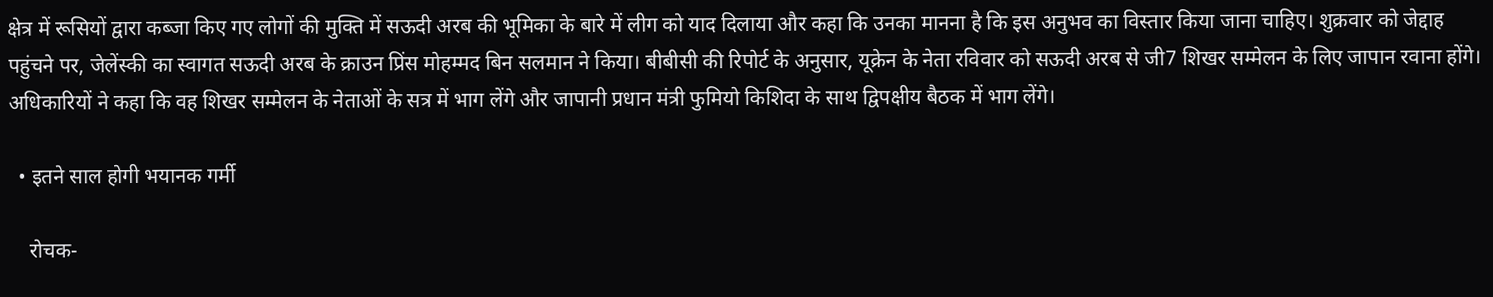क्षेत्र में रूसियों द्वारा कब्जा किए गए लोगों की मुक्ति में सऊदी अरब की भूमिका के बारे में लीग को याद दिलाया और कहा कि उनका मानना है कि इस अनुभव का विस्तार किया जाना चाहिए। शुक्रवार को जेद्दाह पहुंचने पर, जेलेंस्की का स्वागत सऊदी अरब के क्राउन प्रिंस मोहम्मद बिन सलमान ने किया। बीबीसी की रिपोर्ट के अनुसार, यूक्रेन के नेता रविवार को सऊदी अरब से जी7 शिखर सम्मेलन के लिए जापान रवाना होंगे। अधिकारियों ने कहा कि वह शिखर सम्मेलन के नेताओं के सत्र में भाग लेंगे और जापानी प्रधान मंत्री फुमियो किशिदा के साथ द्विपक्षीय बैठक में भाग लेंगे।

  • इतने साल होगी भयानक गर्मी

    रोचक-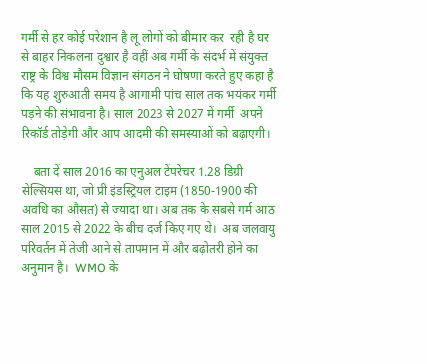गर्मी से हर कोई परेशान है लू लोगों को बीमार कर  रही है घर से बाहर निकलना दुश्वार है वहीं अब गर्मी के संदर्भ में संयुक्त राष्ट्र के विश्व मौसम विज्ञान संगठन ने घोषणा करते हुए कहा है कि यह शुरुआती समय है आगामी पांच साल तक भयंकर गर्मी पड़ने की संभावना है। साल 2023 से 2027 में गर्मी  अपने रिकॉर्ड तोड़ेगी और आप आदमी की समस्याओं को बढ़ाएगी।

    बता दें साल 2016 का एनुअल टेंपरेचर 1.28 डिग्री सेल्सियस था, जो प्री इंडस्ट्रियल टाइम (1850-1900 की अवधि का औसत) से ज्यादा था। अब तक के सबसे गर्म आठ साल 2015 से 2022 के बीच दर्ज किए गए थे।  अब जलवायु परिवर्तन में तेजी आने से तापमान में और बढ़ोतरी होने का अनुमान है।  WMO के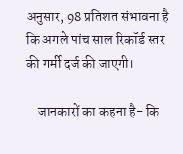अनुसार, 98 प्रतिशत संभावना है कि अगले पांच साल रिकॉर्ड स्तर की गर्मी दर्ज की जाएगी।

    जानकारों का कहना है- कि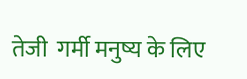तेजी  गर्मी मनुष्य के लिए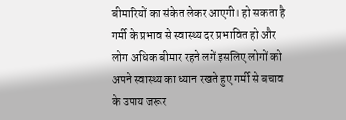बीमारियों का संकेत लेकर आएगी। हो सकता है गर्मी के प्रभाव से स्वास्थ्य दर प्रभावित हो और लोग अधिक बीमार रहने लगें इसलिए लोगों को अपने स्वास्थ्य का ध्यान रखते हुए गर्मी से बचाव के उपाय जरूर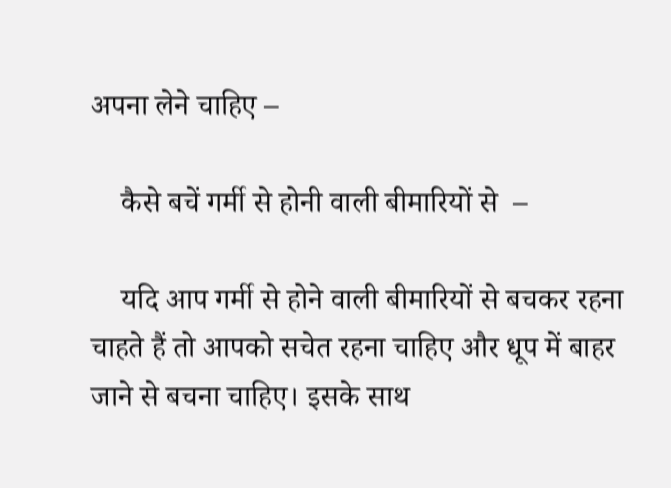अपना लेने चाहिए –

    कैसे बचें गर्मी से होनी वाली बीमारियों से  –

    यदि आप गर्मी से होने वाली बीमारियों से बचकर रहना चाहते हैं तो आपको सचेत रहना चाहिए और धूप में बाहर जाने से बचना चाहिए। इसके साथ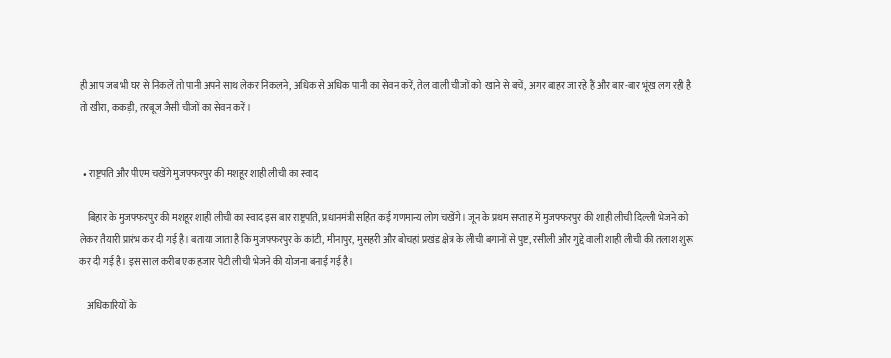ही आप जब भी घर से निकलें तो पानी अपने साथ लेकर निकलने, अधिक से अधिक पानी का सेवन करें, तेल वाली चीजों को  खाने से बचें, अगर बाहर जा रहे हैं और बार-बार भूंख लग रही है तो खीरा, ककड़ी, तरबूज जैसी चीजों का सेवन करें।


  • राष्ट्रपति और पीएम चखेंगे मुजफ्फरपुर की मशहूर शाही लीची का स्वाद

    बिहार के मुजफ्फरपुर की मशहूर शाही लीची का स्वाद इस बार राष्ट्रपति, प्रधानमंत्री सहित कई गणमान्य लोग चखेंगे। जून के प्रथम सप्ताह में मुजफ्फरपुर की शाही लीची दिल्ली भेजने को लेकर तैयारी प्रारंभ कर दी गई है। बताया जाता है कि मुजफ्फरपुर के कांटी, मीनापुर, मुसहरी और बोचहां प्रखंड क्षेत्र के लीची बगानों से पुष्ट, रसीली और गुद्दे वाली शाही लीची की तलाश शुरू कर दी गई है। इस साल करीब एक हजार पेटी लीची भेजने की योजना बनाई गई है।

    अधिकारियों के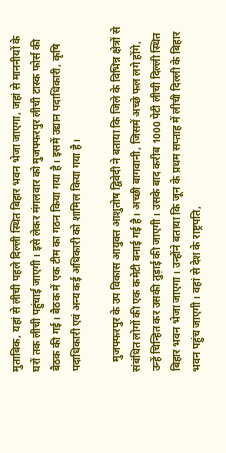मुताबिक, यहां से लीची पहले दिल्ली स्थित बिहार भवन भेजा जाएगा, जहां से माननीयों के घरों तक लीची पहुंचाई जाएगी। इसे लेकर मंगलवार को मुजफ्फरपुर लीची टास्क फोर्स की बैठक की गई। बैठक में एक टीम का गठन किया गया है। इसमें उद्यान पदाधिकारी, कृषि पदाधिकारी एवं अन्य कई अधिकारी को शामिल किया गया है।

    मुजफ्फरपुर के उप विकास आयुक्त आशुतोष द्विवेदी ने बताया कि जिले के विभिन्न क्षेत्रों से संबंधित लोगों की एक कमेटी बनाई गई है। अच्छी बागवानी, जिसमें अच्छे फल लगे होंगे, उन्हें चिन्हित कर उसकी तुड़ाई की जाएगी। उसके बाद करीब 1000 पेटी लीची दिल्ली स्थित बिहार भवन भेजा जाएगा। उन्होंने बताया कि जून के प्रथम सप्ताह में लीची दिल्ली के बिहार भवन पहुंच जाएगी। वहां से देश के राष्ट्रपति,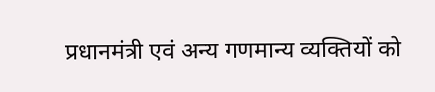प्रधानमंत्री एवं अन्य गणमान्य व्यक्तियों को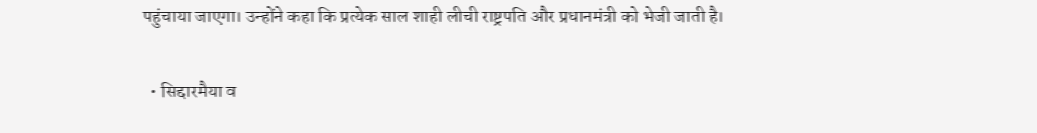पहुंचाया जाएगा। उन्होंने कहा कि प्रत्येक साल शाही लीची राष्ट्रपति और प्रधानमंत्री को भेजी जाती है।

  • सिद्दारमैया व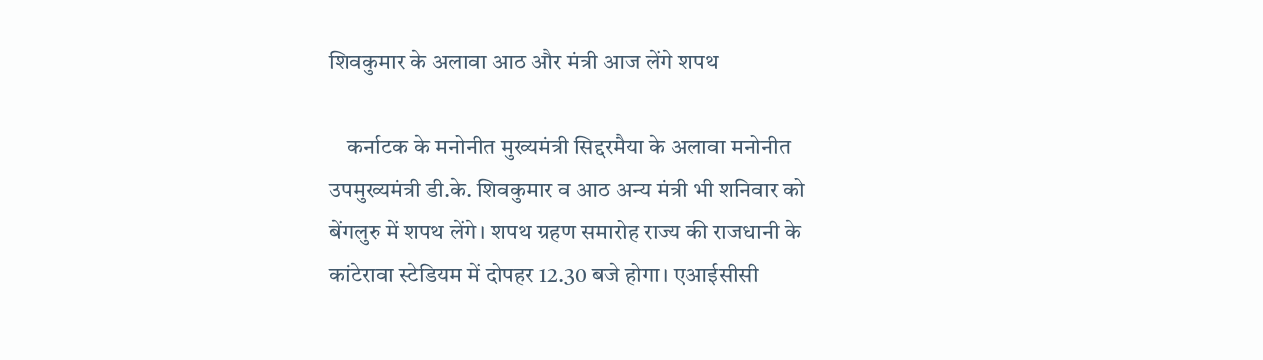शिवकुमार के अलावा आठ और मंत्री आज लेंगे शपथ

    कर्नाटक के मनोनीत मुख्यमंत्री सिद्दरमैया के अलावा मनोनीत उपमुख्यमंत्री डी.के. शिवकुमार व आठ अन्य मंत्री भी शनिवार को बेंगलुरु में शपथ लेंगे। शपथ ग्रहण समारोह राज्य की राजधानी के कांटेरावा स्टेडियम में दोपहर 12.30 बजे होगा। एआईसीसी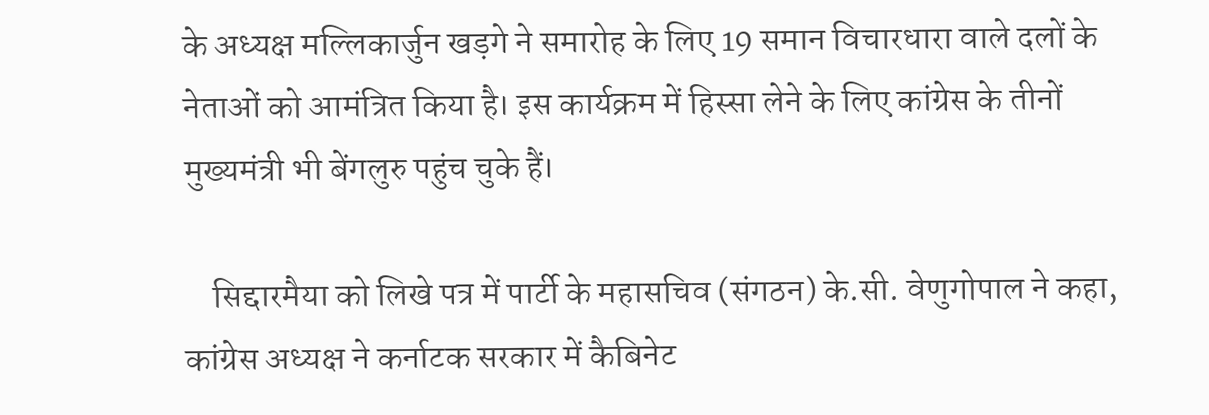के अध्यक्ष मल्लिकार्जुन खड़गे ने समारोह के लिए 19 समान विचारधारा वाले दलों के नेताओं को आमंत्रित किया है। इस कार्यक्रम में हिस्सा लेने के लिए कांग्रेस के तीनों मुख्यमंत्री भी बेंगलुरु पहुंच चुके हैं।

    सिद्दारमैया को लिखे पत्र में पार्टी के महासचिव (संगठन) के.सी. वेणुगोपाल ने कहा, कांग्रेस अध्यक्ष ने कर्नाटक सरकार में कैबिनेट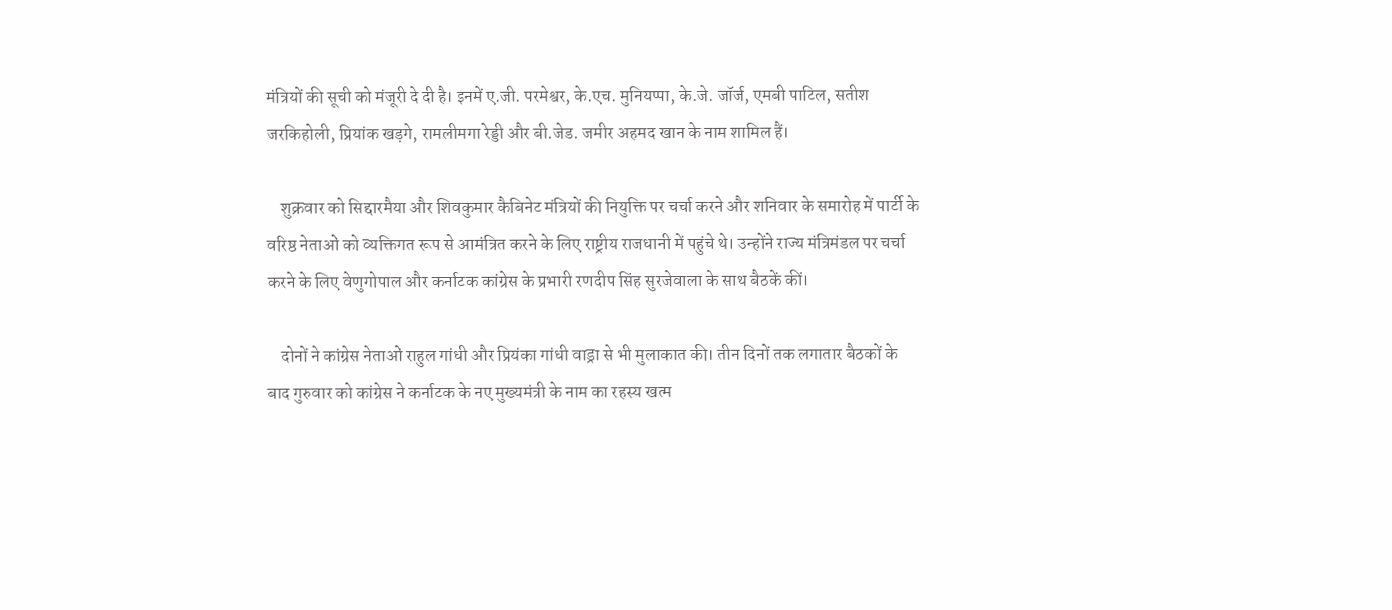मंत्रियों की सूची को मंजूरी दे दी है। इनमें ए.जी. परमेश्वर, के.एच. मुनियप्पा, के.जे. जॉर्ज, एमबी पाटिल, सतीश जरकिहोली, प्रियांक खड़गे, रामलीमगा रेड्डी और बी.जेड. जमीर अहमद खान के नाम शामिल हैं।

    शुक्रवार को सिद्दारमैया और शिवकुमार कैबिनेट मंत्रियों की नियुक्ति पर चर्चा करने और शनिवार के समारोह में पार्टी के वरिष्ठ नेताओं को व्यक्तिगत रूप से आमंत्रित करने के लिए राष्ट्रीय राजधानी में पहुंचे थे। उन्होंने राज्य मंत्रिमंडल पर चर्चा करने के लिए वेणुगोपाल और कर्नाटक कांग्रेस के प्रभारी रणदीप सिंह सुरजेवाला के साथ बैठकें कीं।

    दोनों ने कांग्रेस नेताओं राहुल गांधी और प्रियंका गांधी वाड्रा से भी मुलाकात की। तीन दिनों तक लगातार बैठकों के बाद गुरुवार को कांग्रेस ने कर्नाटक के नए मुख्यमंत्री के नाम का रहस्य खत्म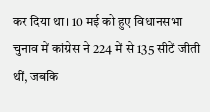कर दिया था। 10 मई को हुए विधानसभा चुनाव में कांग्रेस ने 224 में से 135 सीटें जीती थीं, जबकि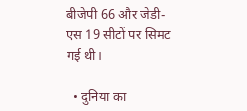बीजेपी 66 और जेडी-एस 19 सीटों पर सिमट गई थी।

  • दुनिया का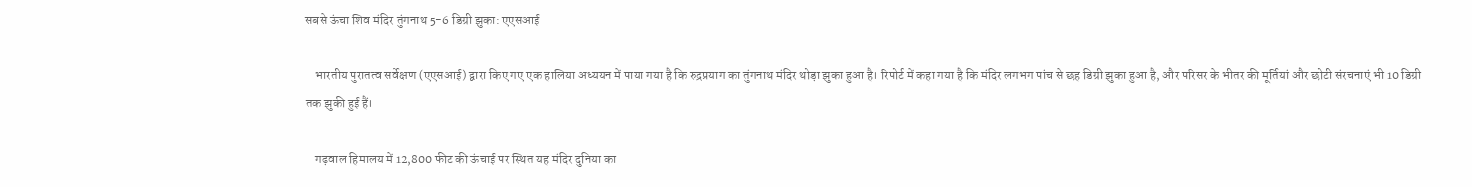सबसे ऊंचा शिव मंदिर तुंगनाथ 5-6 डिग्री झुका: एएसआई

    भारतीय पुरातत्व सर्वेक्षण (एएसआई) द्वारा किए गए एक हालिया अध्ययन में पाया गया है कि रुद्रप्रयाग का तुंगनाथ मंदिर थोड़ा झुका हुआ है। रिपोर्ट में कहा गया है कि मंदिर लगभग पांच से छह डिग्री झुका हुआ है, और परिसर के भीतर की मूर्तियां और छोटी संरचनाएं भी 10 डिग्री तक झुकी हुई हैं।

    गढ़वाल हिमालय में 12,800 फीट की ऊंचाई पर स्थित यह मंदिर दुनिया का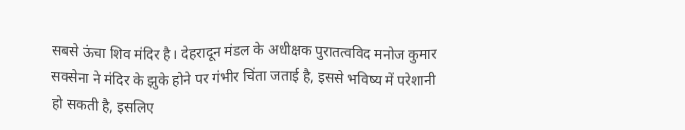सबसे ऊंचा शिव मंदिर है। देहरादून मंडल के अधीक्षक पुरातत्वविद मनोज कुमार सक्सेना ने मंदिर के झुके होने पर गंभीर चिंता जताई है, इससे भविष्य में परेशानी हो सकती है, इसलिए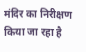मंदिर का निरीक्षण किया जा रहा है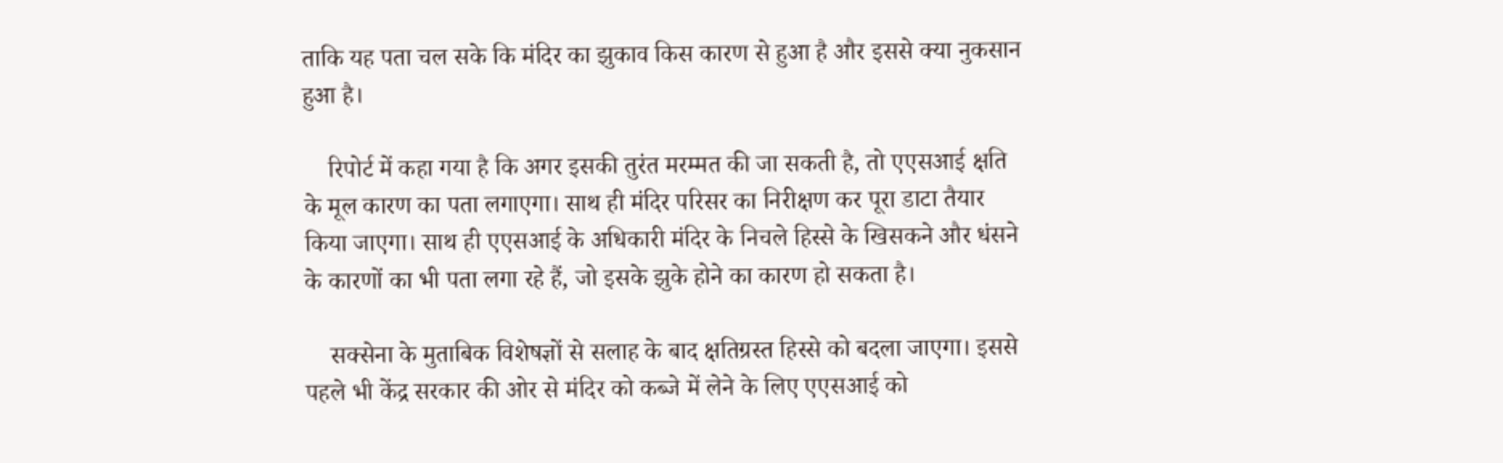ताकि यह पता चल सके कि मंदिर का झुकाव किस कारण से हुआ है और इससे क्या नुकसान हुआ है।

    रिपोर्ट में कहा गया है कि अगर इसकी तुरंत मरम्मत की जा सकती है, तो एएसआई क्षति के मूल कारण का पता लगाएगा। साथ ही मंदिर परिसर का निरीक्षण कर पूरा डाटा तैयार किया जाएगा। साथ ही एएसआई के अधिकारी मंदिर के निचले हिस्से के खिसकने और धंसने के कारणों का भी पता लगा रहे हैं, जो इसके झुके होने का कारण हो सकता है।

    सक्सेना के मुताबिक विशेषज्ञों से सलाह के बाद क्षतिग्रस्त हिस्से को बदला जाएगा। इससे पहले भी केंद्र सरकार की ओर से मंदिर को कब्जे में लेने के लिए एएसआई को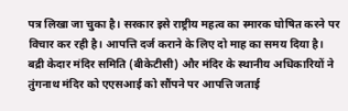पत्र लिखा जा चुका है। सरकार इसे राष्ट्रीय महत्व का स्मारक घोषित करने पर विचार कर रही है। आपत्ति दर्ज कराने के लिए दो माह का समय दिया है। बद्री केदार मंदिर समिति (बीकेटीसी) और मंदिर के स्थानीय अधिकारियों ने तुंगनाथ मंदिर को एएसआई को सौंपने पर आपत्ति जताई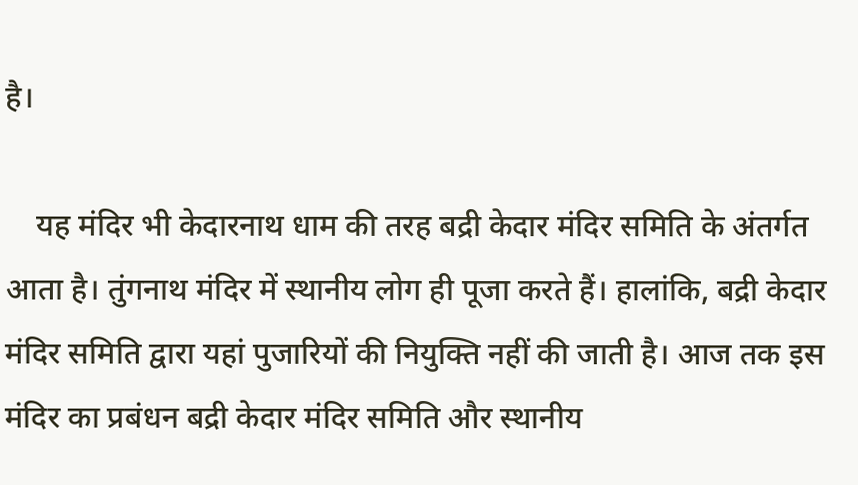है।

    यह मंदिर भी केदारनाथ धाम की तरह बद्री केदार मंदिर समिति के अंतर्गत आता है। तुंगनाथ मंदिर में स्थानीय लोग ही पूजा करते हैं। हालांकि, बद्री केदार मंदिर समिति द्वारा यहां पुजारियों की नियुक्ति नहीं की जाती है। आज तक इस मंदिर का प्रबंधन बद्री केदार मंदिर समिति और स्थानीय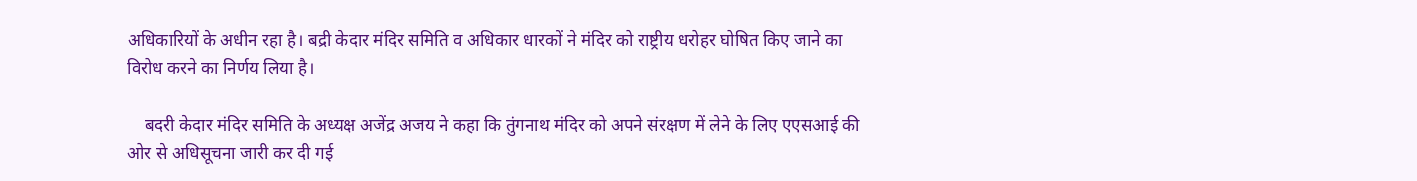अधिकारियों के अधीन रहा है। बद्री केदार मंदिर समिति व अधिकार धारकों ने मंदिर को राष्ट्रीय धरोहर घोषित किए जाने का विरोध करने का निर्णय लिया है।

    बदरी केदार मंदिर समिति के अध्यक्ष अजेंद्र अजय ने कहा कि तुंगनाथ मंदिर को अपने संरक्षण में लेने के लिए एएसआई की ओर से अधिसूचना जारी कर दी गई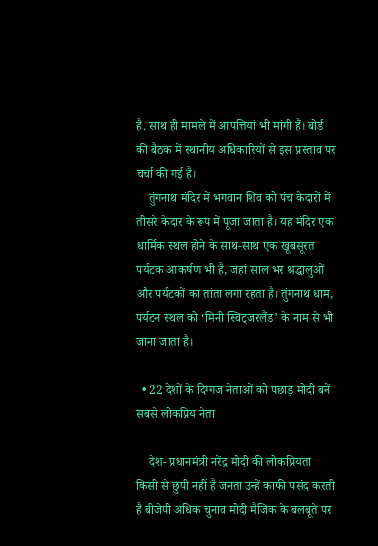है. साथ ही मामले में आपत्तियां भी मांगी हैं। बोर्ड की बैठक में स्थानीय अधिकारियों से इस प्रस्ताव पर चर्चा की गई है।
    तुंगनाथ मंदिर में भगवान शिव को पंच केदारों में तीसरे केदार के रूप में पूजा जाता है। यह मंदिर एक धार्मिक स्थल होने के साथ-साथ एक खूबसूरत पर्यटक आकर्षण भी है, जहां साल भर श्रद्धालुओं और पर्यटकों का तांता लगा रहता है। तुंगनाथ धाम, पर्यटन स्थल को ‘मिनी स्विट्जरलैंड’ के नाम से भी जाना जाता है।

  • 22 देशों के दिग्गज नेताओं को पछाड़ मोदी बनें सबसे लोकप्रिय नेता

    देश- प्रधानमंत्री नरेंद्र मोदी की लोकप्रियता किसी से छुपी नहीं है जनता उन्हें काफी पसंद करती है बीजेपी अधिक चुनाव मोदी मैजिक के बलबूते पर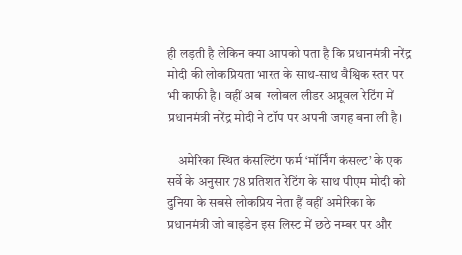ही लड़ती है लेकिन क्या आपको पता है कि प्रधानमंत्री नरेंद्र मोदी की लोकप्रियता भारत के साथ-साथ वैश्विक स्तर पर भी काफी है। वहीं अब  ग्लोबल लीडर अप्रूवल रेटिंग में प्रधानमंत्री नरेंद्र मोदी ने टॉप पर अपनी जगह बना ली है।

    अमेरिका स्थित कंसल्टिंग फर्म ‘मॉर्निंग कंसल्ट’ के एक सर्वे के अनुसार 78 प्रतिशत रेटिंग के साथ पीएम मोदी को दुनिया के सबसे लोकप्रिय नेता हैं वहीं अमेरिका के प्रधानमंत्री जो बाइडेन इस लिस्ट में छठे नम्बर पर और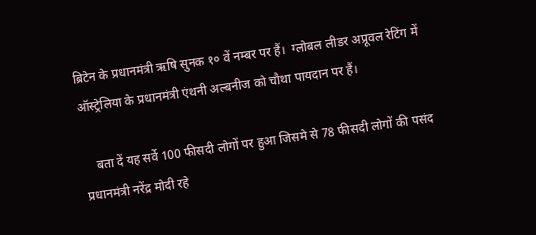ब्रिटेन के प्रधानमंत्री ऋषि सुनक १० वें नम्बर पर हैं।  ग्लोबल लीडर अप्रूवल रेटिंग में ऑस्ट्रेलिया के प्रधानमंत्री एंथनी अल्बनीज को चौथा पायदान पर हैं।

    बता दें यह सर्वे 100 फीसदी लोगों पर हुआ जिसमे से 78 फीसदी लोगों की पसंद प्रधानमंत्री नरेंद्र मोदी रहे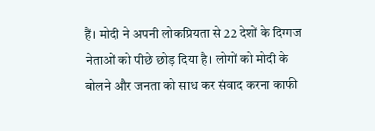हैं। मोदी ने अपनी लोकप्रियता से 22 देशों के दिग्गज नेताओं को पीछे छोड़ दिया है। लोगों को मोदी के बोलने और जनता को साध कर संवाद करना काफी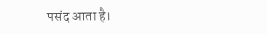पसंद आता है।